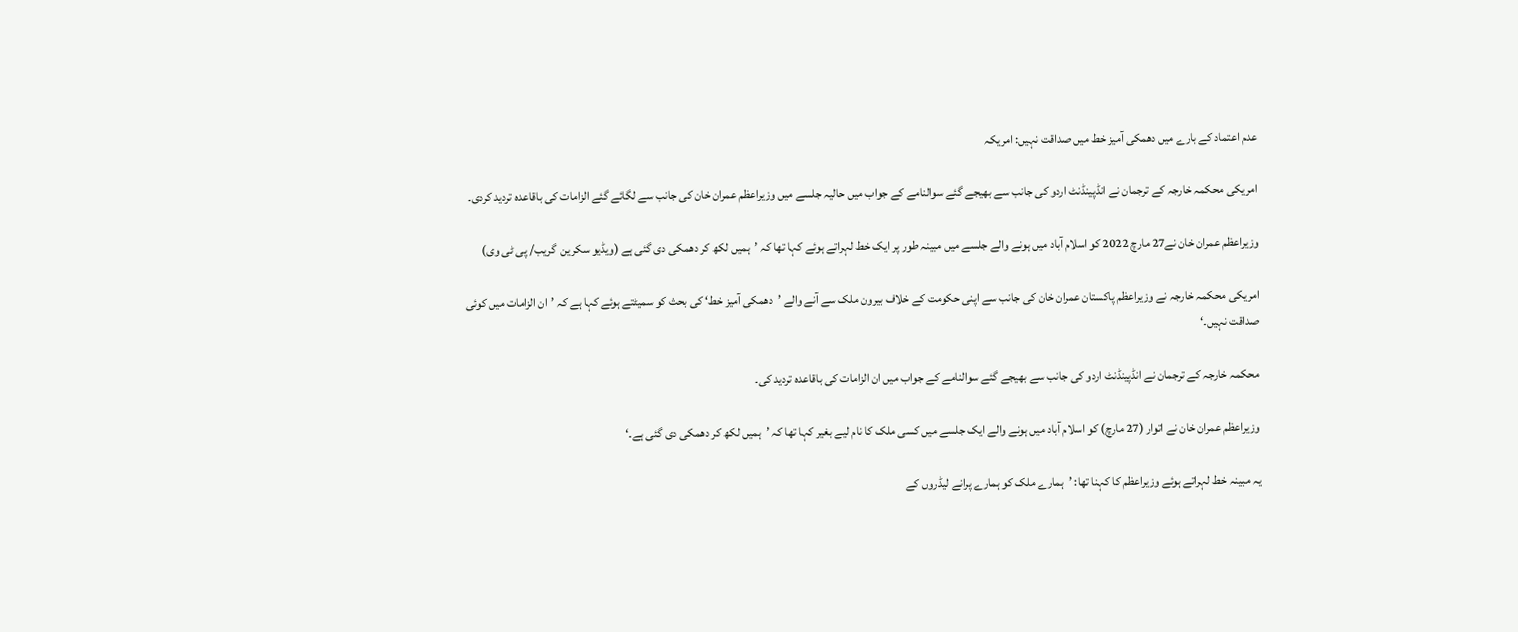عدم اعتماد کے بارے میں دھمکی آمیز خط میں صداقت نہیں: امریکہ

امریکی محکمہ خارجہ کے ترجمان نے انڈپینڈنٹ اردو کی جانب سے بھیجے گئے سوالنامے کے جواب میں حالیہ جلسے میں وزیراعظم عمران خان کی جانب سے لگائے گئے الزامات کی باقاعدہ تردید کردی۔

وزیراعظم عمران خان نے27 مارچ 2022 کو اسلام آباد میں ہونے والے جلسے میں مبینہ طور پر ایک خط لہراتے ہوئے کہا تھا کہ ’ہمیں لکھ کر دھمکی دی گئی ہے (ویڈیو سکرین  گریب/ پی ٹی وی)

امریکی محکمہ خارجہ نے وزیراعظم پاکستان عمران خان کی جانب سے اپنی حکومت کے خلاف بیرون ملک سے آنے والے ’دھمکی آمیز خط‘ کی بحث کو سمیٹتے ہوئے کہا ہے کہ ’ان الزامات میں کوئی صداقت نہیں۔‘

محکمہ خارجہ کے ترجمان نے انڈپینڈنٹ اردو کی جانب سے بھیجے گئے سوالنامے کے جواب میں ان الزامات کی باقاعدہ تردید کی۔

وزیراعظم عمران خان نے اتوار (27 مارچ) کو اسلام آباد میں ہونے والے ایک جلسے میں کسی ملک کا نام لیے بغیر کہا تھا کہ ’ہمیں لکھ کر دھمکی دی گئی ہے۔‘

یہ مبینہ خط لہراتے ہوئے وزیراعظم کا کہنا تھا: ’ہمارے ملک کو ہمارے پرانے لیڈروں کے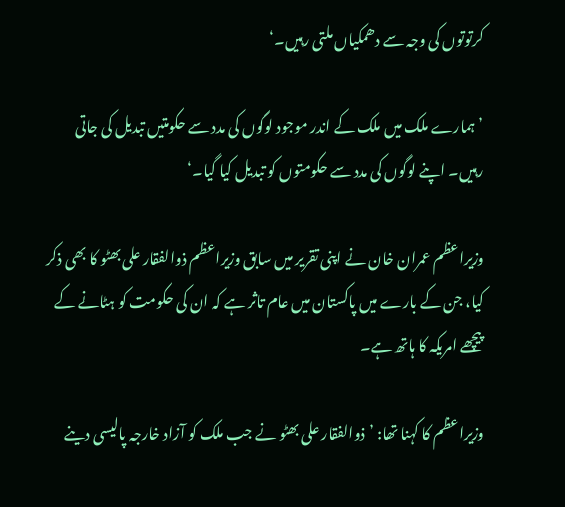کرتوتوں کی وجہ سے دھمکیاں ملتی رہیں۔‘

’ہمارے ملک میں ملک کے اندر موجود لوگوں کی مدد سے حکومتیں تبدیل کی جاتی رہیں۔ اپنے لوگوں کی مدد سے حکومتوں کو تبدیل کیا گیا۔‘

وزیراعظم عمران خان نے اپنی تقریر میں سابق وزیراعظم ذوالفقار علی بھٹو کا بھی ذکر کیا، جن کے بارے میں پاکستان میں عام تاثر ہے کہ ان کی حکومت کو ہٹانے کے پیچھے امریکہ کا ہاتھ ہے۔

وزیراعظم کا کہنا تھا: ’ذوالفقار علی بھٹو نے جب ملک کو آزاد خارجہ پالیسی دینے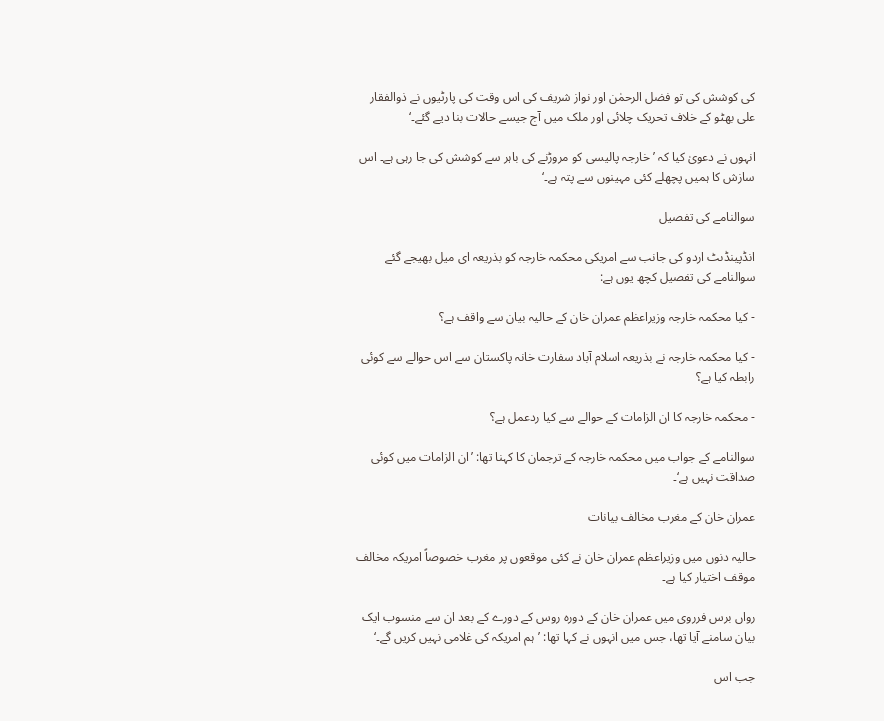کی کوشش کی تو فضل الرحمٰن اور نواز شریف کی اس وقت کی پارٹیوں نے ذوالفقار علی بھٹو کے خلاف تحریک چلائی اور ملک میں آج جیسے حالات بنا دیے گئے۔‘

انہوں نے دعویٰ کیا کہ ’خارجہ پالیسی کو مروڑنے کی باہر سے کوشش کی جا رہی ہے۔ اس سازش کا ہمیں پچھلے کئی مہینوں سے پتہ ہے۔‘

سوالنامے کی تفصیل

انڈپینڈںٹ اردو کی جانب سے امریکی محکمہ خارجہ کو بذریعہ ای میل بھیجے گئے سوالنامے کی تفصیل کچھ یوں ہے:

- کیا محکمہ خارجہ وزیراعظم عمران خان کے حالیہ بیان سے واقف ہے؟

- کیا محکمہ خارجہ نے بذریعہ اسلام آباد سفارت خانہ پاکستان سے اس حوالے سے کوئی رابطہ کیا ہے؟

- محکمہ خارجہ کا ان الزامات کے حوالے سے کیا ردعمل ہے؟

سوالنامے کے جواب میں محکمہ خارجہ کے ترجمان کا کہنا تھا: ’ان الزامات میں کوئی صداقت نہیں ہے‘۔

عمران خان کے مغرب مخالف بیانات

حالیہ دنوں میں وزیراعظم عمران خان نے کئی موقعوں پر مغرب خصوصاً امریکہ مخالف موقف اختیار کیا ہے۔

رواں برس فرروی میں عمران خان کے دورہ روس کے دورے کے بعد ان سے منسوب ایک بیان سامنے آیا تھا، جس میں انہوں نے کہا تھا: ’ہم امریکہ کی غلامی نہیں کریں گے۔‘

جب اس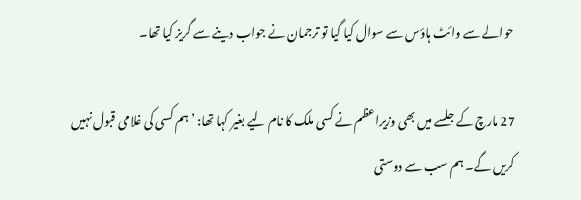حوالے سے وائٹ ہاؤس سے سوال کیا گیا تو ترجمان نے جواب دینے سے گریز کیا تھا۔

27 مارچ کے جلسے میں بھی وزیراعظم نے کسی ملک کا نام لیے بغیر کہا تھا: ’ہم کسی کی غلامی قبول نہیں کریں گے۔ ہم سب سے دوستی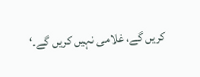کریں گے، غلامی نہیں کریں گے۔‘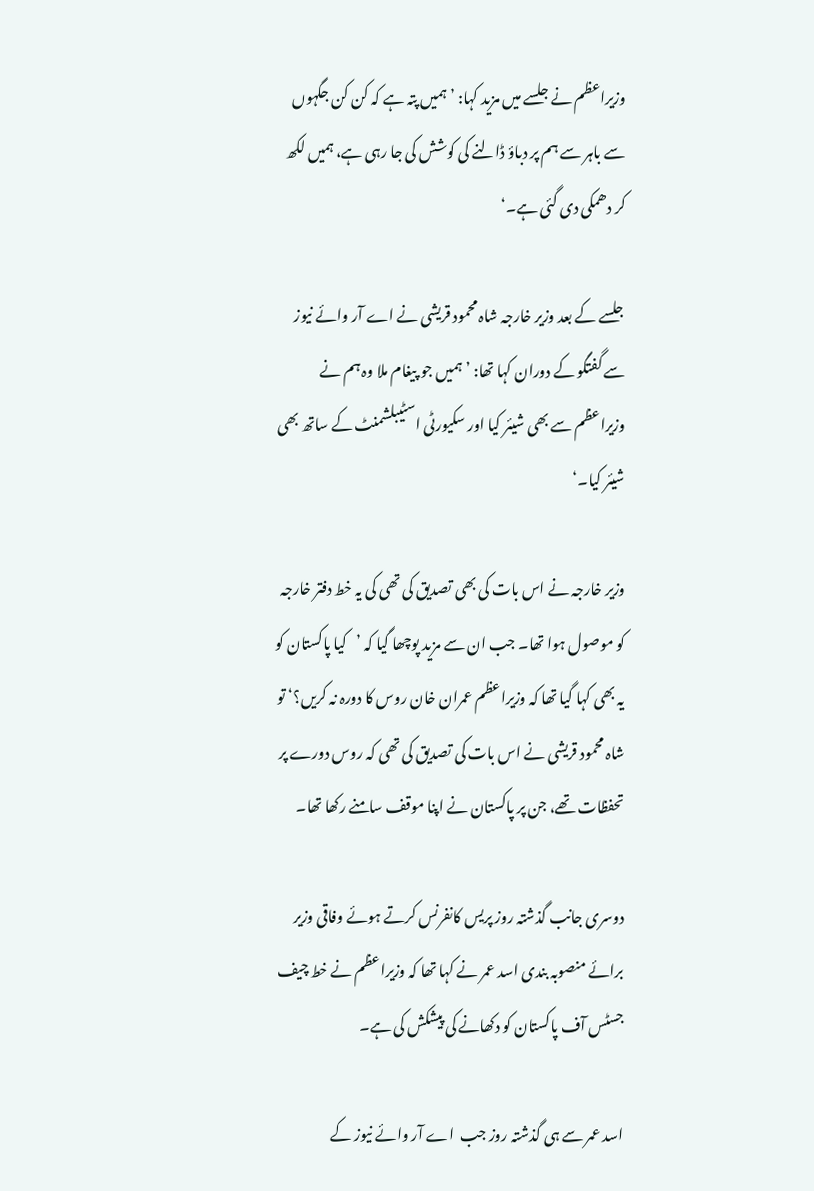وزیراعظم نے جلسے میں مزید کہا: ’ہمیں پتہ ہے کہ کن کن جگہوں سے باہر سے ہم پر دباؤ ڈالنے کی کوشش کی جا رہی ہے، ہمیں لکھ کر دھمکی دی گئی ہے۔‘

جلسے کے بعد وزیر خارجہ شاہ محمود قریشی نے اے آر وائے نیوز سے گفتگو کے دوران کہا تھا: ’ہمیں جو پیغام ملا وہ ہم نے وزیراعظم سے بھی شیئر کیا اور سکیورٹی اسٹیبلشمنٹ کے ساتھ بھی شیئر کیا۔‘

وزیر خارجہ نے اس بات کی بھی تصدیق کی تھی کی یہ خط دفتر خارجہ کو موصول ہوا تھا۔ جب ان سے مزید پوچھا گیا کہ ’کیا پاکستان کو یہ بھی کہا گیا تھا کہ وزیراعظم عمران خان روس کا دورہ نہ کریں؟‘ تو شاہ محمود قریشی نے اس بات کی تصدیق کی تھی کہ روس دورے پر تحفظات تھے، جن پر پاکستان نے اپنا موقف سامنے رکھا تھا۔

دوسری جانب گذشتہ روز پریس کانفرنس کرتے ہوئے وفاقی وزیر برائے منصوبہ بندی اسد عمر نے کہا تھا کہ وزیراعظم نے خط چیف جسٹس آف پاکستان کو دکھانے کی پیشکش کی ہے۔

اسد عمر سے ہی گذشتہ روز جب  اے آر وائے نیوز کے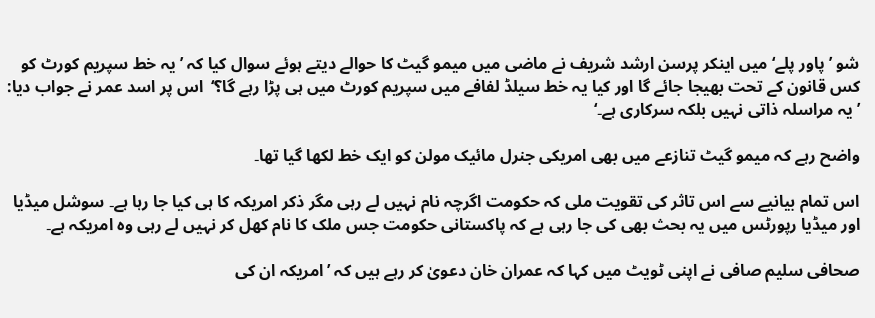شو ’پاور پلے‘ میں اینکر پرسن ارشد شریف نے ماضی میں میمو گیٹ کا حوالے دیتے ہوئے سوال کیا کہ ’یہ خط سپریم کورٹ کو کس قانون کے تحت بھیجا جائے گا اور کیا یہ خط سیلڈ لفافے میں سپریم کورٹ میں ہی پڑا رہے گا؟‘  اس پر اسد عمر نے جواب دیا: ’یہ مراسلہ ذاتی نہیں بلکہ سرکاری ہے۔‘

واضح رہے کہ میمو گیٹ تنازعے میں بھی امریکی جنرل مائیک مولن کو ایک خط لکھا گیا تھا۔

اس تمام بیانیے سے اس تاثر کی تقویت ملی کہ حکومت اگرچہ نام نہیں لے رہی مگر ذکر امریکہ کا ہی کیا جا رہا ہے۔ سوشل میڈیا اور میڈیا رپورٹس میں یہ بحث بھی کی جا رہی ہے کہ پاکستانی حکومت جس ملک کا نام کھل کر نہیں لے رہی وہ امریکہ ہے۔

صحافی سلیم صافی نے اپنی ٹویٹ میں کہا کہ عمران خان دعویٰ کر رہے ہیں کہ ’امریکہ ان کی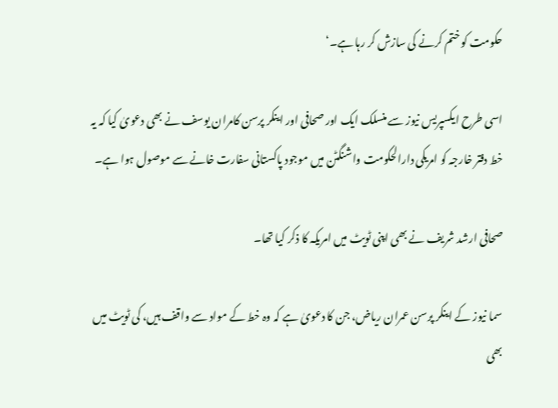حکومت کو ختم کرنے کی سازش کر رہا ہے۔‘

اسی طرح ایکسپریس نیوز سے منسلک ایک اور صحافی اور اینکر پرسن کامران یوسف نے بھی دعویٰ کیا کہ یہ خط دفتر خارجہ کو امریکی دارالحکومت واشنگٹن میں موجود پاکستانی سفارت خانے سے موصول ہوا ہے۔

صحافی ارشد شریف نے بھی اپنی ٹویٹ میں امریکہ کا ذکر کیا تھا۔

سما نیوز کے اینکر پرسن عمران ریاض، جن کا دعویٰ ہے کہ وہ خط کے مواد سے واقف ہیں، کی ٹویٹ میں بھی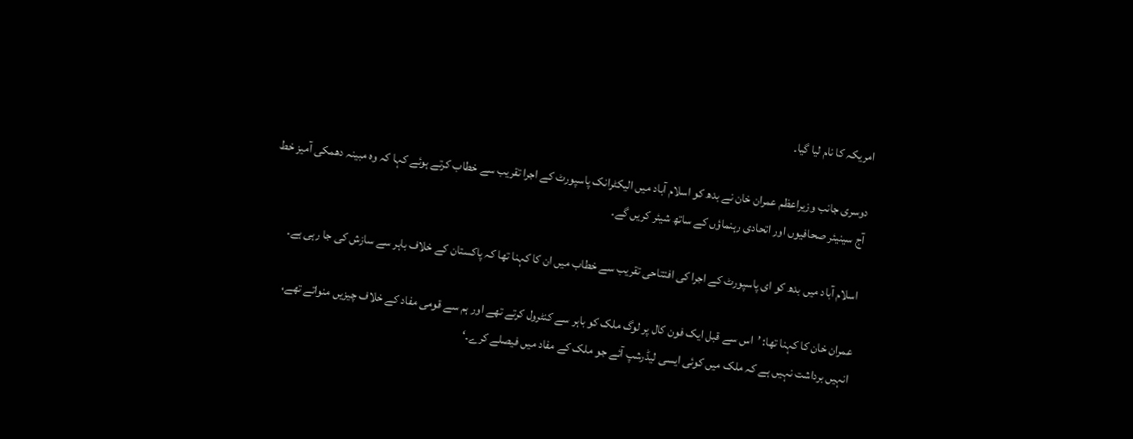امریکہ کا نام لیا گیا۔

دوسری جانب وزیراعظم عمران خان نے بدھ کو اسلام آباد میں الیکٹرانک پاسپورٹ کے اجرا تقریب سے خطاب کرتے ہوئے کہا کہ وہ مبینہ دھمکی آمیز خط آج سینیئر صحافیوں اور اتحادی رہنماؤں کے ساتھ شیئر کریں گے۔

اسلام آباد میں بدھ کو ای پاسپورٹ کے اجرا کی افتتاحی تقریب سے خطاب میں ان کا کہنا تھا کہ پاکستان کے خلاف باہر سے سازش کی جا رہی ہے۔

عمران خان کا کہنا تھا: ’اس سے قبل ایک فون کال پر لوگ ملک کو باہر سے کنٹرول کرتے تھے اور ہم سے قومی مفاد کے خلاف چیزیں منواتے تھے، انہیں برداشت نہیں ہے کہ ملک میں کوئی ایسی لیڈرشپ آئے جو ملک کے مفاد میں فیصلے کرے۔‘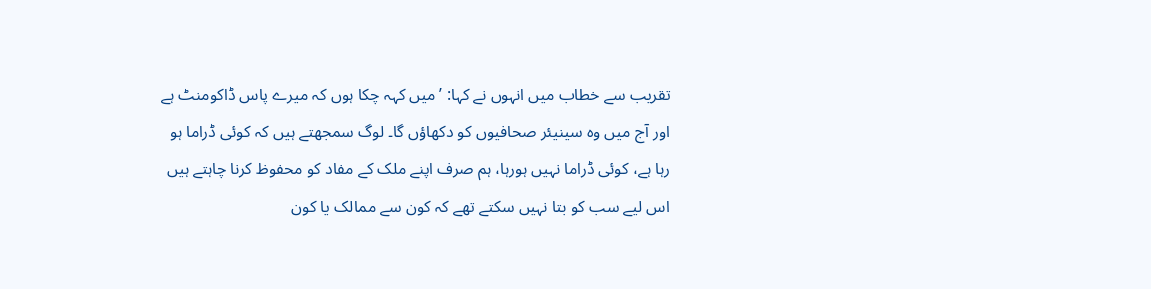تقریب سے خطاب میں انہوں نے کہا: ’میں کہہ چکا ہوں کہ میرے پاس ڈاکومنٹ ہے اور آج میں وہ سینیئر صحافیوں کو دکھاؤں گا۔ لوگ سمجھتے ہیں کہ کوئی ڈراما ہو رہا ہے، کوئی ڈراما نہیں ہورہا، ہم صرف اپنے ملک کے مفاد کو محفوظ کرنا چاہتے ہیں اس لیے سب کو بتا نہیں سکتے تھے کہ کون سے ممالک یا کون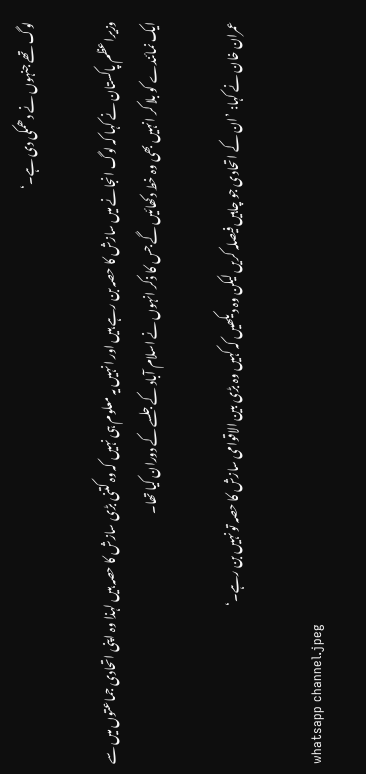لوگ تھے جنہوں نے دھمکی دی ہے۔‘

وزیراعظم پاکستان نے کہا کہ لوگ انجانے میں سازش کا حصہ بن رہے ہیں اور انہیں یہ معلوم ہی نہیں کہ وہ کتنی بڑی سازش کا حصہ ہیں لہذا وہ اپنی اتحادی جماعتوں میں سے ایک نمائندے کو بلا کر انہیں بھی وہ خط دکھائیں گے جس کا ذکر انہوں نے اسلام آباد کے جلسے کے دوران کیا تھا۔

عمران خان نے کہا: ’ان کے اتحادی جو چاہیں فیصلہ کریں لیکن وہ دیکھیں کہ کہیں وہ بڑی بین الاقوامی سازش کا حصہ تو نہیں بن رہے۔‘

whatsapp channel.jpeg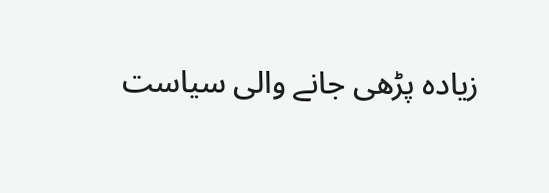زیادہ پڑھی جانے والی سیاست